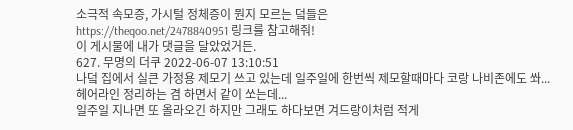소극적 속모증, 가시털 정체증이 뭔지 모르는 덬들은
https://theqoo.net/2478840951 링크를 참고해줘!
이 게시물에 내가 댓글을 달았었거든.
627. 무명의 더쿠 2022-06-07 13:10:51
나덬 집에서 실큰 가정용 제모기 쓰고 있는데 일주일에 한번씩 제모할때마다 코랑 나비존에도 쏴...
헤어라인 정리하는 겸 하면서 같이 쏘는데...
일주일 지나면 또 올라오긴 하지만 그래도 하다보면 겨드랑이처럼 적게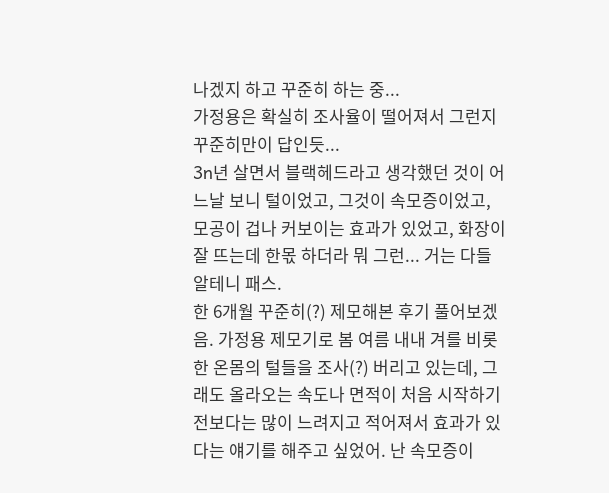나겠지 하고 꾸준히 하는 중...
가정용은 확실히 조사율이 떨어져서 그런지 꾸준히만이 답인듯...
3n년 살면서 블랙헤드라고 생각했던 것이 어느날 보니 털이었고, 그것이 속모증이었고, 모공이 겁나 커보이는 효과가 있었고, 화장이 잘 뜨는데 한몫 하더라 뭐 그런... 거는 다들 알테니 패스.
한 6개월 꾸준히(?) 제모해본 후기 풀어보겠음. 가정용 제모기로 봄 여름 내내 겨를 비롯한 온몸의 털들을 조사(?) 버리고 있는데, 그래도 올라오는 속도나 면적이 처음 시작하기 전보다는 많이 느려지고 적어져서 효과가 있다는 얘기를 해주고 싶었어. 난 속모증이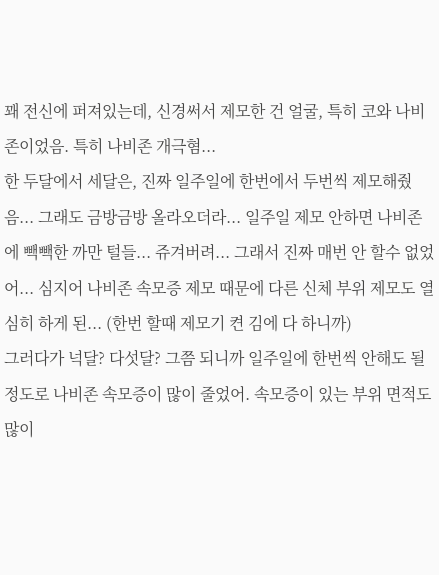꽤 전신에 퍼져있는데, 신경써서 제모한 건 얼굴, 특히 코와 나비존이었음. 특히 나비존 개극혐...
한 두달에서 세달은, 진짜 일주일에 한번에서 두번씩 제모해줬음... 그래도 금방금방 올라오더라... 일주일 제모 안하면 나비존에 빽빽한 까만 털들... 쥬겨버려... 그래서 진짜 매번 안 할수 없었어... 심지어 나비존 속모증 제모 때문에 다른 신체 부위 제모도 열심히 하게 된... (한번 할때 제모기 켠 김에 다 하니까)
그러다가 넉달? 다섯달? 그쯤 되니까 일주일에 한번씩 안해도 될 정도로 나비존 속모증이 많이 줄었어. 속모증이 있는 부위 면적도 많이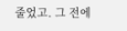줄었고. 그 전에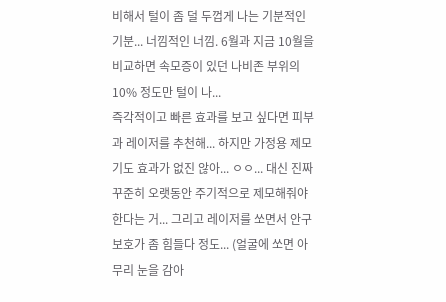비해서 털이 좀 덜 두껍게 나는 기분적인 기분... 너낌적인 너낌. 6월과 지금 10월을 비교하면 속모증이 있던 나비존 부위의 10% 정도만 털이 나...
즉각적이고 빠른 효과를 보고 싶다면 피부과 레이저를 추천해... 하지만 가정용 제모기도 효과가 없진 않아... ㅇㅇ... 대신 진짜 꾸준히 오랫동안 주기적으로 제모해줘야 한다는 거... 그리고 레이저를 쏘면서 안구 보호가 좀 힘들다 정도... (얼굴에 쏘면 아무리 눈을 감아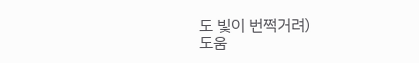도 빛이 번쩍거려)
도움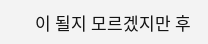이 될지 모르겠지만 후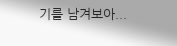기를 남겨보아...